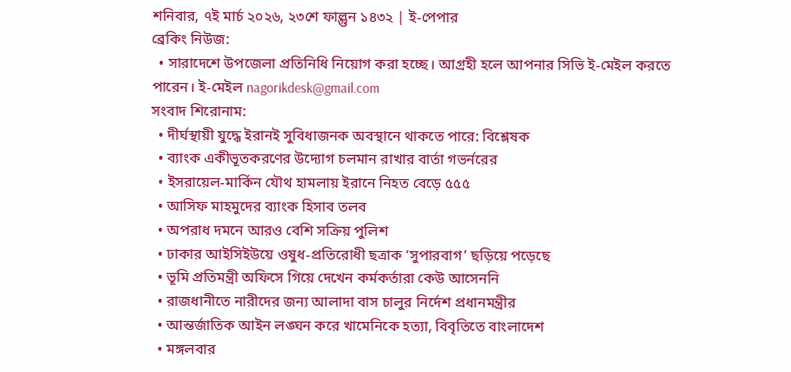শনিবার, ৭ই মার্চ ২০২৬, ২৩শে ফাল্গুন ১৪৩২ | ই-পেপার
ব্রেকিং নিউজ:
  • সারাদেশে উপজেলা প্রতিনিধি নিয়োগ করা হচ্ছে। আগ্রহী হলে আপনার সিভি ই-মেইল করতে পারেন। ই-মেইল nagorikdesk@gmail.com
সংবাদ শিরোনাম:
  • দীর্ঘস্থায়ী যুদ্ধে ইরানই সুবিধাজনক অবস্থানে থাকতে পারে: বিশ্লেষক
  • ব্যাংক একীভূতকরণের উদ্যোগ চলমান রাখার বার্তা গভর্নরের
  • ইসরায়েল-মার্কিন যৌথ হামলায় ইরানে নিহত বেড়ে ৫৫৫
  • আসিফ মাহমুদের ব্যাংক হিসাব তলব
  • অপরাধ দমনে আরও বেশি সক্রিয় পুলিশ
  • ঢাকার আইসিইউয়ে ওষুধ-প্রতিরোধী ছত্রাক ‘সুপারবাগ’ ছড়িয়ে পড়েছে
  • ভূমি প্রতিমন্ত্রী অফিসে গিয়ে দেখেন কর্মকর্তারা কেউ আসেননি
  • রাজধানীতে নারীদের জন্য আলাদা বাস চালুর নির্দেশ প্রধানমন্ত্রীর
  • আন্তর্জাতিক আইন লঙ্ঘন করে খামেনিকে হত্যা, বিবৃতিতে বাংলাদেশ
  • মঙ্গলবার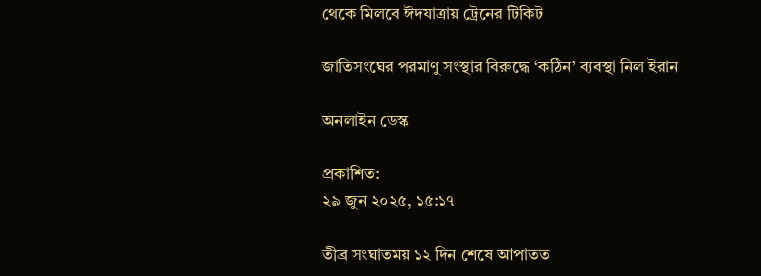থেকে মিলবে ঈদযাত্রায় ট্রেনের টিকিট

জাতিসংঘের পরমাণু সংস্থার বিরুদ্ধে ‘কঠিন’ ব্যবস্থা নিল ইরান

অনলাইন ডেস্ক

প্রকাশিত:
২৯ জুন ২০২৫, ১৫:১৭

তীব্র সংঘাতময় ১২ দিন শেষে আপাতত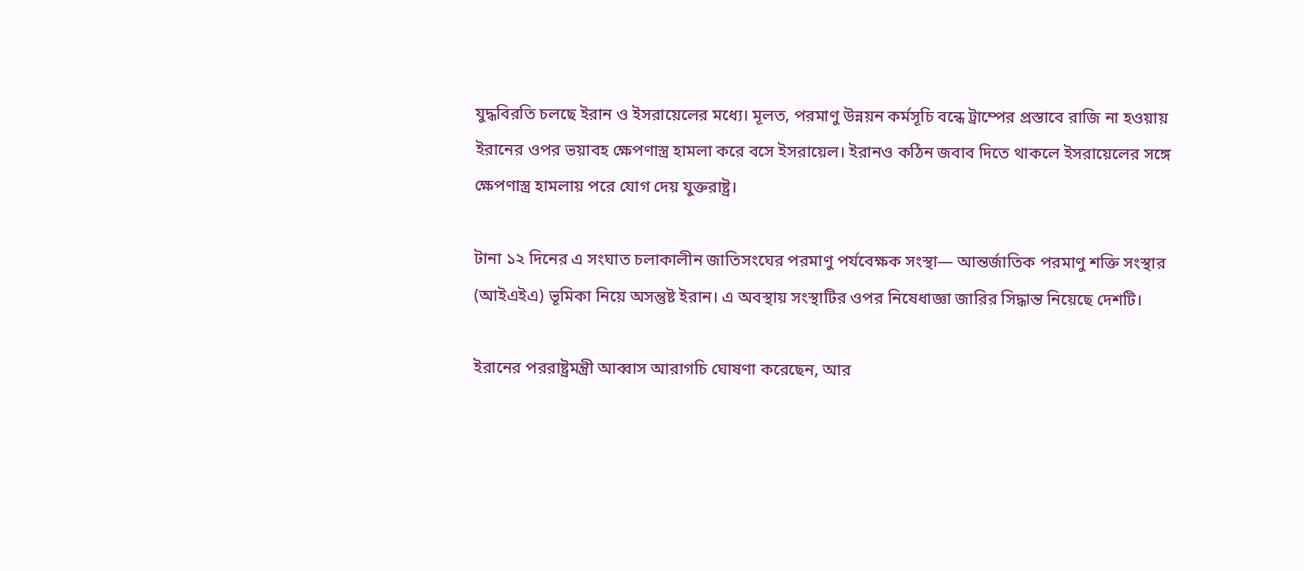যুদ্ধবিরতি চলছে ইরান ও ইসরায়েলের মধ্যে। মূলত, পরমাণু উন্নয়ন কর্মসূচি বন্ধে ট্রাম্পের প্রস্তাবে রাজি না হওয়ায় ইরানের ওপর ভয়াবহ ক্ষেপণাস্ত্র হামলা করে বসে ইসরায়েল। ইরানও কঠিন জবাব দিতে থাকলে ইসরায়েলের সঙ্গে ক্ষেপণাস্ত্র হামলায় পরে যোগ দেয় যুক্তরাষ্ট্র।

টানা ১২ দিনের এ সংঘাত চলাকালীন জাতিসংঘের পরমাণু পর্যবেক্ষক সংস্থা— আন্তর্জাতিক পরমাণু শক্তি সংস্থার (আইএইএ) ভূমিকা নিয়ে অসন্তুষ্ট ইরান। এ অবস্থায় সংস্থাটির ওপর নিষেধাজ্ঞা জারির সিদ্ধান্ত নিয়েছে দেশটি।

ইরানের পররাষ্ট্রমন্ত্রী আব্বাস আরাগচি ঘোষণা করেছেন, আর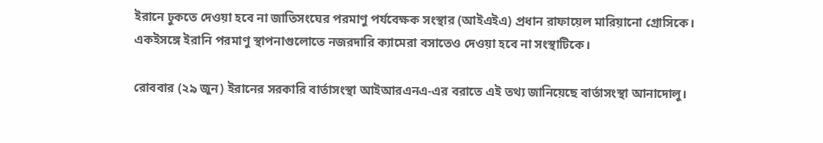ইরানে ঢুকতে দেওয়া হবে না জাতিসংঘের পরমাণু পর্যবেক্ষক সংস্থার (আইএইএ) প্রধান রাফায়েল মারিয়ানো গ্রোসিকে। একইসঙ্গে ইরানি পরমাণু স্থাপনাগুলোতে নজরদারি ক্যামেরা বসাতেও দেওয়া হবে না সংস্থাটিকে।

রোববার (২৯ জুন) ইরানের সরকারি বার্তাসংস্থা আইআরএনএ-এর বরাতে এই তথ্য জানিয়েছে বার্তাসংস্থা আনাদোলু।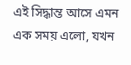এই সিদ্ধান্ত আসে এমন এক সময় এলো, যখন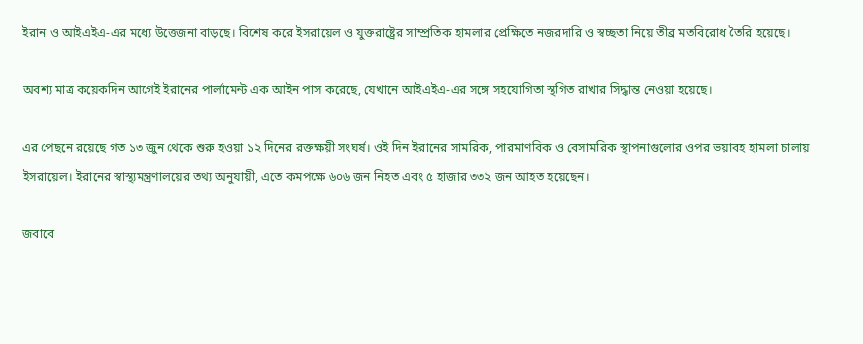ইরান ও আইএইএ-এর মধ্যে উত্তেজনা বাড়ছে। বিশেষ করে ইসরায়েল ও যুক্তরাষ্ট্রের সাম্প্রতিক হামলার প্রেক্ষিতে নজরদারি ও স্বচ্ছতা নিয়ে তীব্র মতবিরোধ তৈরি হয়েছে।

অবশ্য মাত্র কয়েকদিন আগেই ইরানের পার্লামেন্ট এক আইন পাস করেছে, যেখানে আইএইএ-এর সঙ্গে সহযোগিতা স্থগিত রাখার সিদ্ধান্ত নেওয়া হয়েছে।

এর পেছনে রয়েছে গত ১৩ জুন থেকে শুরু হওয়া ১২ দিনের রক্তক্ষয়ী সংঘর্ষ। ওই দিন ইরানের সামরিক, পারমাণবিক ও বেসামরিক স্থাপনাগুলোর ওপর ভয়াবহ হামলা চালায় ইসরায়েল। ইরানের স্বাস্থ্যমন্ত্রণালয়ের তথ্য অনুযায়ী, এতে কমপক্ষে ৬০৬ জন নিহত এবং ৫ হাজার ৩৩২ জন আহত হয়েছেন।

জবাবে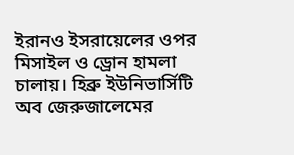ইরানও ইসরায়েলের ওপর মিসাইল ও ড্রোন হামলা চালায়। হিব্রু ইউনিভার্সিটি অব জেরুজালেমের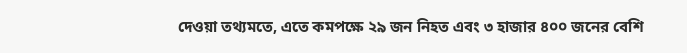দেওয়া তথ্যমতে, এতে কমপক্ষে ২৯ জন নিহত এবং ৩ হাজার ৪০০ জনের বেশি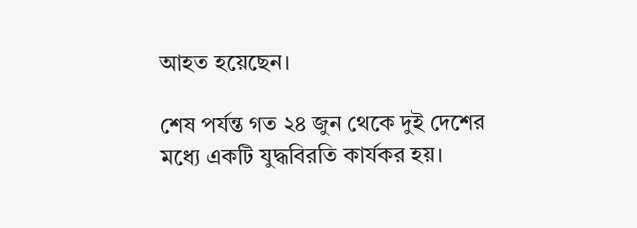আহত হয়েছেন।

শেষ পর্যন্ত গত ২৪ জুন থেকে দুই দেশের মধ্যে একটি যুদ্ধবিরতি কার্যকর হয়।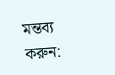মন্তব্য করুন: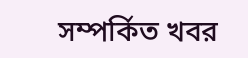সম্পর্কিত খবর